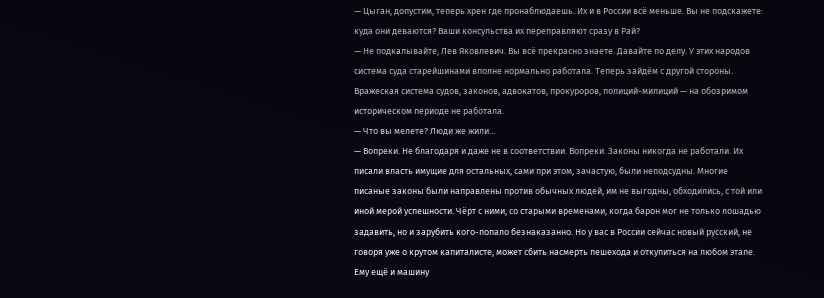— Цыган, допустим, теперь хрен где пронаблюдаешь. Их и в России всё меньше. Вы не подскажете: куда они деваются? Ваши консульства их переправляют сразу в Рай?
— Не подкалывайте, Лев Яковлевич. Вы всё прекрасно знаете. Давайте по делу. У этих народов система суда старейшинами вполне нормально работала. Теперь зайдём с другой стороны. Вражеская система судов, законов, адвокатов, прокуроров, полиций-милиций — на обозримом историческом периоде не работала.
— Что вы мелете? Люди же жили…
— Вопреки. Не благодаря и даже не в соответствии. Вопреки. Законы никогда не работали. Их писали власть имущие для остальных, сами при этом, зачастую, были неподсудны. Многие писаные законы были направлены против обычных людей, им не выгодны, обходились, с той или иной мерой успешности. Чёрт с ними, со старыми временами, когда барон мог не только лошадью задавить, но и зарубить кого-попало безнаказанно. Но у вас в России сейчас новый русский, не говоря уже о крутом капиталисте, может сбить насмерть пешехода и откупиться на любом этапе. Ему ещё и машину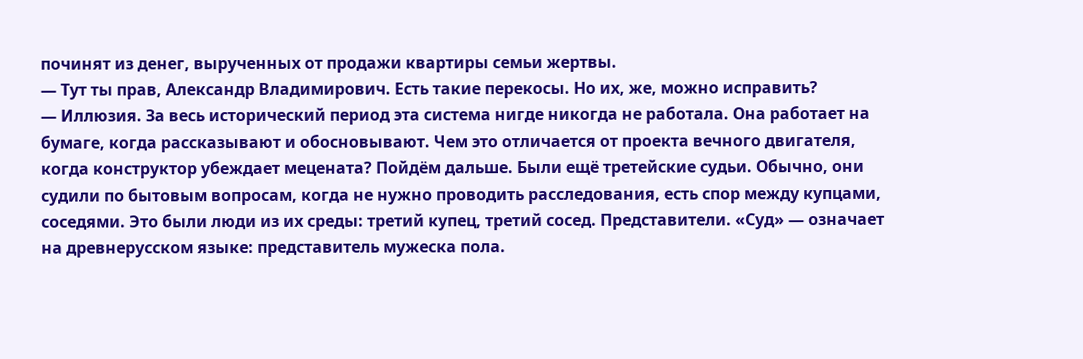починят из денег, вырученных от продажи квартиры семьи жертвы.
— Тут ты прав, Александр Владимирович. Есть такие перекосы. Но их, же, можно исправить?
— Иллюзия. За весь исторический период эта система нигде никогда не работала. Она работает на бумаге, когда рассказывают и обосновывают. Чем это отличается от проекта вечного двигателя, когда конструктор убеждает мецената? Пойдём дальше. Были ещё третейские судьи. Обычно, они судили по бытовым вопросам, когда не нужно проводить расследования, есть спор между купцами, соседями. Это были люди из их среды: третий купец, третий сосед. Представители. «Суд» — означает на древнерусском языке: представитель мужеска пола.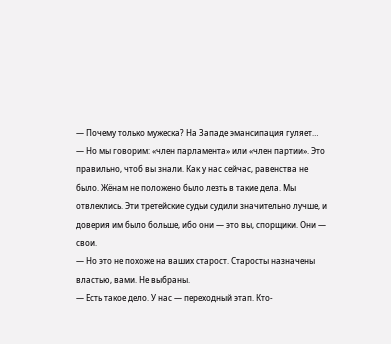— Почему только мужеска? На Западе эмансипация гуляет…
— Но мы говорим: «член парламента» или «член партии». Это правильно, чтоб вы знали. Как у нас сейчас, равенства не было. Жёнам не положено было лезть в такие дела. Мы отвлеклись. Эти третейские судьи судили значительно лучше, и доверия им было больше, ибо они — это вы, спорщики. Они — свои.
— Но это не похоже на ваших старост. Старосты назначены властью, вами. Не выбраны.
— Есть такое дело. У нас — переходный этап. Кто-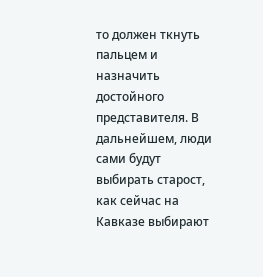то должен ткнуть пальцем и назначить достойного представителя. В дальнейшем, люди сами будут выбирать старост, как сейчас на Кавказе выбирают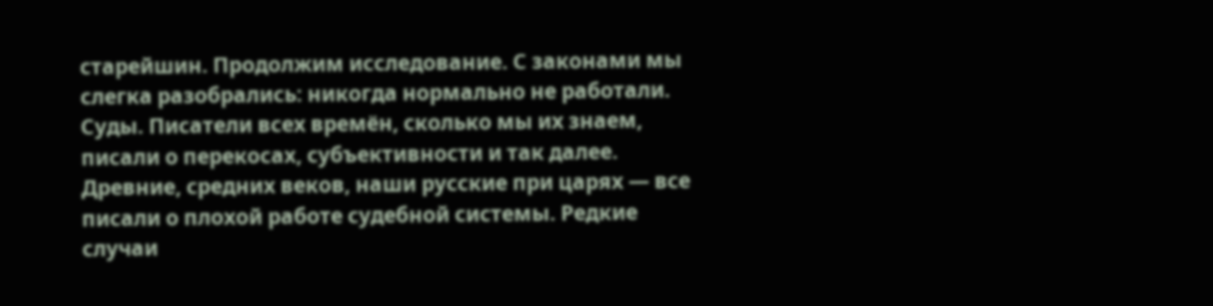старейшин. Продолжим исследование. С законами мы слегка разобрались: никогда нормально не работали. Суды. Писатели всех времён, сколько мы их знаем, писали о перекосах, субъективности и так далее. Древние, средних веков, наши русские при царях — все писали о плохой работе судебной системы. Редкие случаи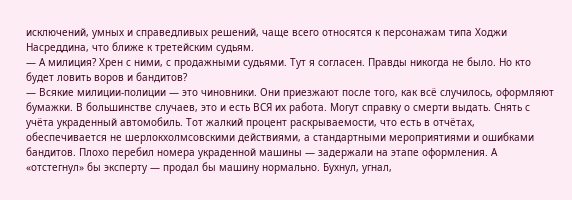исключений, умных и справедливых решений, чаще всего относятся к персонажам типа Ходжи Насреддина, что ближе к третейским судьям.
— А милиция? Хрен с ними, с продажными судьями. Тут я согласен. Правды никогда не было. Но кто будет ловить воров и бандитов?
— Всякие милиции-полиции — это чиновники. Они приезжают после того, как всё случилось, оформляют бумажки. В большинстве случаев, это и есть ВСЯ их работа. Могут справку о смерти выдать. Снять с учёта украденный автомобиль. Тот жалкий процент раскрываемости, что есть в отчётах, обеспечивается не шерлокхолмсовскими действиями, а стандартными мероприятиями и ошибками бандитов. Плохо перебил номера украденной машины — задержали на этапе оформления. А «отстегнул» бы эксперту — продал бы машину нормально. Бухнул, угнал,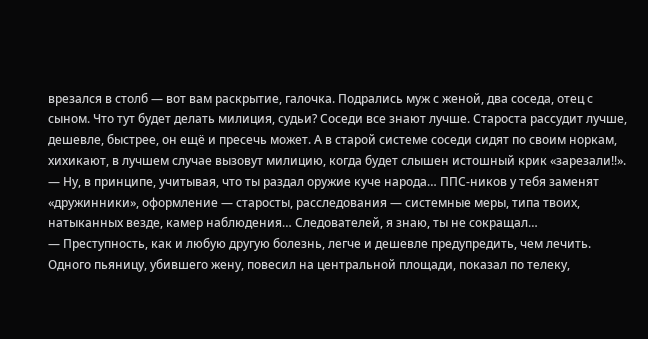врезался в столб — вот вам раскрытие, галочка. Подрались муж с женой, два соседа, отец с сыном. Что тут будет делать милиция, судьи? Соседи все знают лучше. Староста рассудит лучше, дешевле, быстрее, он ещё и пресечь может. А в старой системе соседи сидят по своим норкам, хихикают, в лучшем случае вызовут милицию, когда будет слышен истошный крик «зарезали!!».
— Ну, в принципе, учитывая, что ты раздал оружие куче народа… ППС-ников у тебя заменят «дружинники», оформление — старосты, расследования — системные меры, типа твоих, натыканных везде, камер наблюдения… Следователей, я знаю, ты не сокращал…
— Преступность, как и любую другую болезнь, легче и дешевле предупредить, чем лечить. Одного пьяницу, убившего жену, повесил на центральной площади, показал по телеку,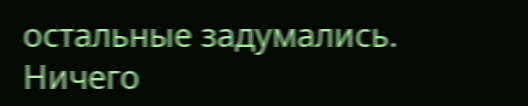остальные задумались. Ничего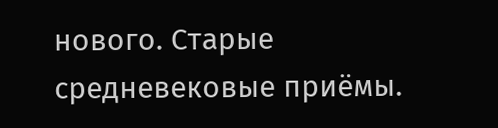нового. Старые средневековые приёмы.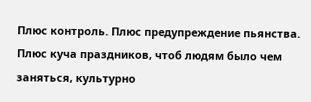Плюс контроль. Плюс предупреждение пьянства. Плюс куча праздников, чтоб людям было чем заняться, культурно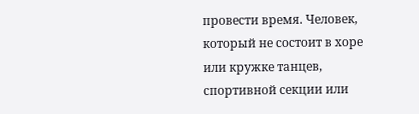провести время. Человек, который не состоит в хоре или кружке танцев, спортивной секции или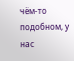чём-то подобном, у нас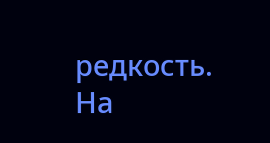редкость. На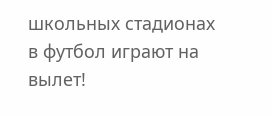школьных стадионах в футбол играют на вылет!